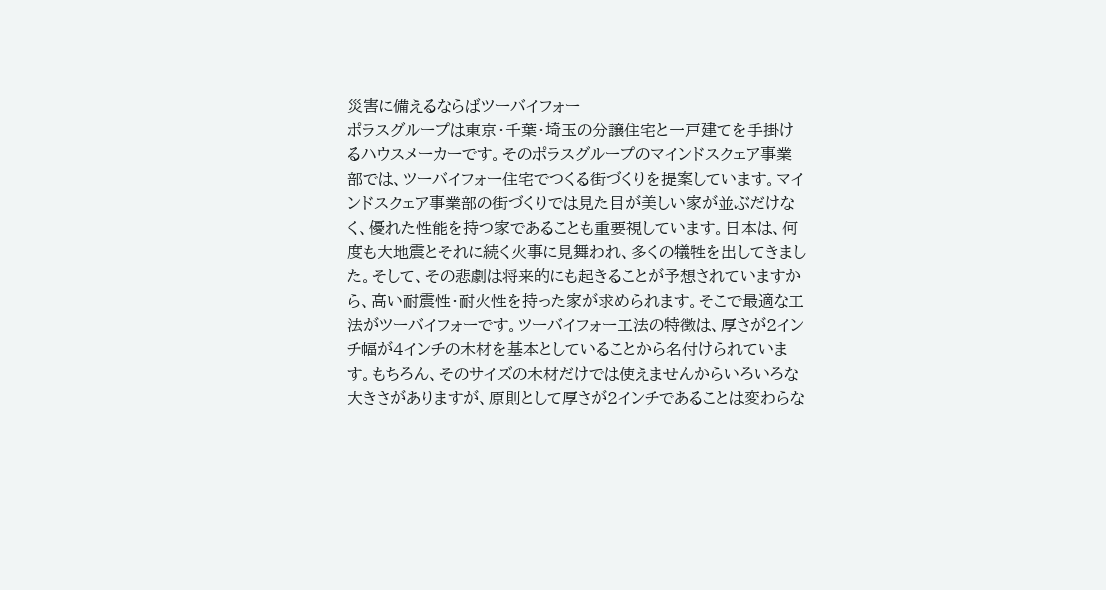災害に備えるならばツーバイフォー
ポラスグループは東京・千葉・埼玉の分譲住宅と一戸建てを手掛けるハウスメーカーです。そのポラスグループのマインドスクェア事業部では、ツーバイフォー住宅でつくる街づくりを提案しています。マインドスクェア事業部の街づくりでは見た目が美しい家が並ぶだけなく、優れた性能を持つ家であることも重要視しています。日本は、何度も大地震とそれに続く火事に見舞われ、多くの犠牲を出してきました。そして、その悲劇は将来的にも起きることが予想されていますから、高い耐震性・耐火性を持った家が求められます。そこで最適な工法がツーバイフォーです。ツーバイフォー工法の特徴は、厚さが2インチ幅が4インチの木材を基本としていることから名付けられています。もちろん、そのサイズの木材だけでは使えませんからいろいろな大きさがありますが、原則として厚さが2インチであることは変わらな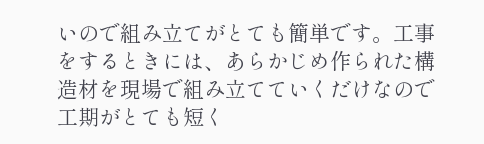いので組み立てがとても簡単です。工事をするときには、あらかじめ作られた構造材を現場で組み立てていくだけなので工期がとても短く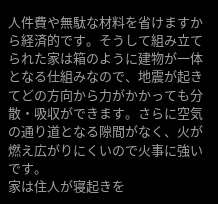人件費や無駄な材料を省けますから経済的です。そうして組み立てられた家は箱のように建物が一体となる仕組みなので、地震が起きてどの方向から力がかかっても分散・吸収ができます。さらに空気の通り道となる隙間がなく、火が燃え広がりにくいので火事に強いです。
家は住人が寝起きを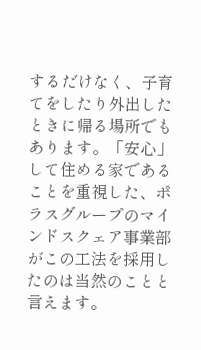するだけなく、子育てをしたり外出したときに帰る場所でもあります。「安心」して住める家であることを重視した、ポラスグループのマインドスクェア事業部がこの工法を採用したのは当然のことと言えます。